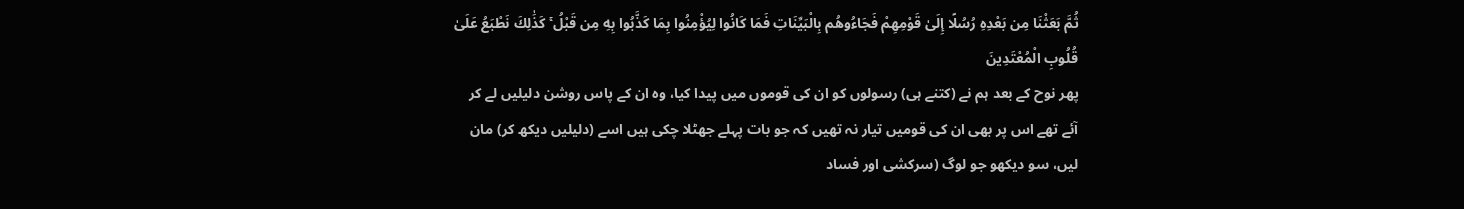ثُمَّ بَعَثْنَا مِن بَعْدِهِ رُسُلًا إِلَىٰ قَوْمِهِمْ فَجَاءُوهُم بِالْبَيِّنَاتِ فَمَا كَانُوا لِيُؤْمِنُوا بِمَا كَذَّبُوا بِهِ مِن قَبْلُ ۚ كَذَٰلِكَ نَطْبَعُ عَلَىٰ قُلُوبِ الْمُعْتَدِينَ
پھر نوح کے بعد ہم نے (کتنے ہی) رسولوں کو ان کی قوموں میں پیدا کیا، وہ ان کے پاس روشن دلیلیں لے کر آئے تھے اس پر بھی ان کی قومیں تیار نہ تھیں کہ جو بات پہلے جھٹلا چکی ہیں اسے (دلیلیں دیکھ کر) مان لیں، سو دیکھو جو لوگ (سرکشی اور فساد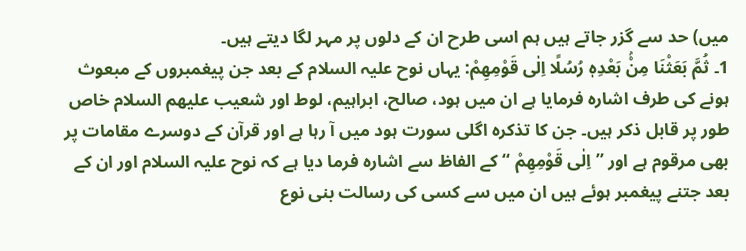میں) حد سے گزر جاتے ہیں ہم اسی طرح ان کے دلوں پر مہر لگا دیتے ہیں۔
1۔ ثُمَّ بَعَثْنَا مِنْۢ بَعْدِهٖ رُسُلًا اِلٰى قَوْمِهِمْ: یہاں نوح علیہ السلام کے بعد جن پیغمبروں کے مبعوث ہونے کی طرف اشارہ فرمایا ہے ان میں ہود، صالح، ابراہیم، لوط اور شعیب علیھم السلام خاص طور پر قابل ذکر ہیں۔ جن کا تذکرہ اگلی سورت ہود میں آ رہا ہے اور قرآن کے دوسرے مقامات پر بھی مرقوم ہے اور ’’اِلٰى قَوْمِهِمْ ‘‘ کے الفاظ سے اشارہ فرما دیا ہے کہ نوح علیہ السلام اور ان کے بعد جتنے پیغمبر ہوئے ہیں ان میں سے کسی کی رسالت بنی نوع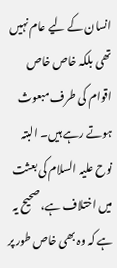انسان کے لیے عام نہیں تھی بلکہ خاص خاص اقوام کی طرف مبعوث ہوتے رہے ہیں۔ البتہ نوح علیہ السلام کی بعثت میں اختلاف ہے، صحیح یہ ہے کہ وہ بھی خاص طور پر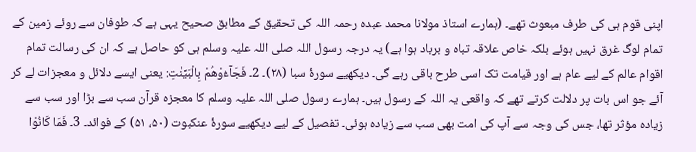اپنی قوم ہی کی طرف مبعوث تھے۔ (ہمارے استاذ مولانا محمد عبدہ رحمہ اللہ کی تحقیق کے مطابق صحیح یہی ہے کہ طوفان سے روئے زمین کے تمام لوگ غرق نہیں ہوئے بلکہ خاص علاقہ تباہ و برباد ہوا ہے) یہ درجہ رسول اللہ صلی اللہ علیہ وسلم ہی کو حاصل ہے کہ ان کی رسالت تمام اقوام عالم کے لیے عام ہے اور قیامت تک اسی طرح باقی رہے گی۔ دیکھیے سورۂ سبا (۲۸)۔ 2۔ فَجَآءُوْهُمْ بِالْبَيِّنٰتِ: یعنی ایسے دلائل و معجزات لے کر آئے جو اس بات پر دلالت کرتے تھے کہ واقعی یہ اللہ کے رسول ہیں۔ ہمارے رسول صلی اللہ علیہ وسلم کا معجزہ قرآن سب سے بڑا اور سب سے زیادہ مؤثر تھا، جس کی وجہ سے آپ کی امت بھی سب سے زیادہ ہوئی۔ تفصیل کے لیے دیکھیے سورۂ عنکبوت (۵۰، ۵۱) کے فوائد۔ 3۔ فَمَا كَانُوْا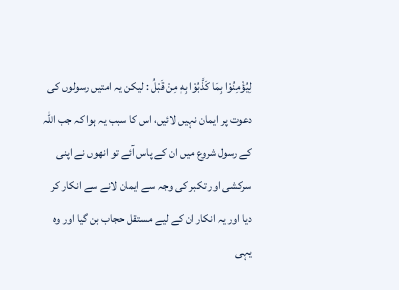لِيُؤْمِنُوْا بِمَا كَذَّبُوْا بِهٖ مِنْ قَبْلُ : لیکن یہ امتیں رسولوں کی دعوت پر ایمان نہیں لائیں، اس کا سبب یہ ہوا کہ جب اللہ کے رسول شروع میں ان کے پاس آئے تو انھوں نے اپنی سرکشی اور تکبر کی وجہ سے ایمان لانے سے انکار کر دیا اور یہ انکار ان کے لیے مستقل حجاب بن گیا اور وہ یہی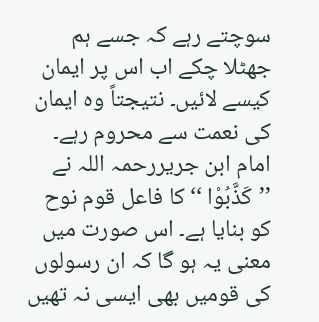سوچتے رہے کہ جسے ہم جھٹلا چکے اب اس پر ایمان کیسے لائیں۔ نتیجتاً وہ ایمان کی نعمت سے محروم رہے۔ امام ابن جریررحمہ اللہ نے ’’كَذَّبُوْا ‘‘ کا فاعل قوم نوح کو بنایا ہے۔ اس صورت میں معنی یہ ہو گا کہ ان رسولوں کی قومیں بھی ایسی نہ تھیں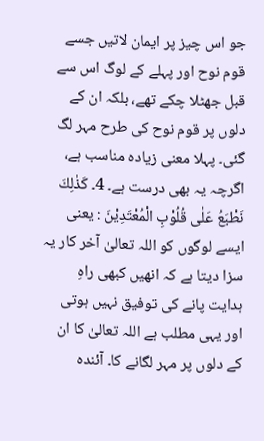جو اس چیز پر ایمان لاتیں جسے قوم نوح اور پہلے کے لوگ اس سے قبل جھٹلا چکے تھے، بلکہ ان کے دلوں پر قوم نوح کی طرح مہر لگ گئی۔ پہلا معنی زیادہ مناسب ہے، اگرچہ یہ بھی درست ہے۔ 4۔ كَذٰلِكَ نَطْبَعُ عَلٰى قُلُوْبِ الْمُعْتَدِيْنَ : یعنی ایسے لوگوں کو اللہ تعالیٰ آخر کار یہ سزا دیتا ہے کہ انھیں کبھی راہِ ہدایت پانے کی توفیق نہیں ہوتی اور یہی مطلب ہے اللہ تعالیٰ کا ان کے دلوں پر مہر لگانے کا۔ آئندہ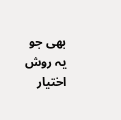بھی جو یہ روش اختیار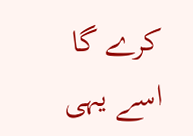کرے گا اسے یہی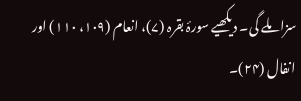سزا ملے گی۔ دیکھیے سورۂ بقرہ (۷)، انعام (۱۰۹، ۱۱۰) اور انفال (۲۴)۔